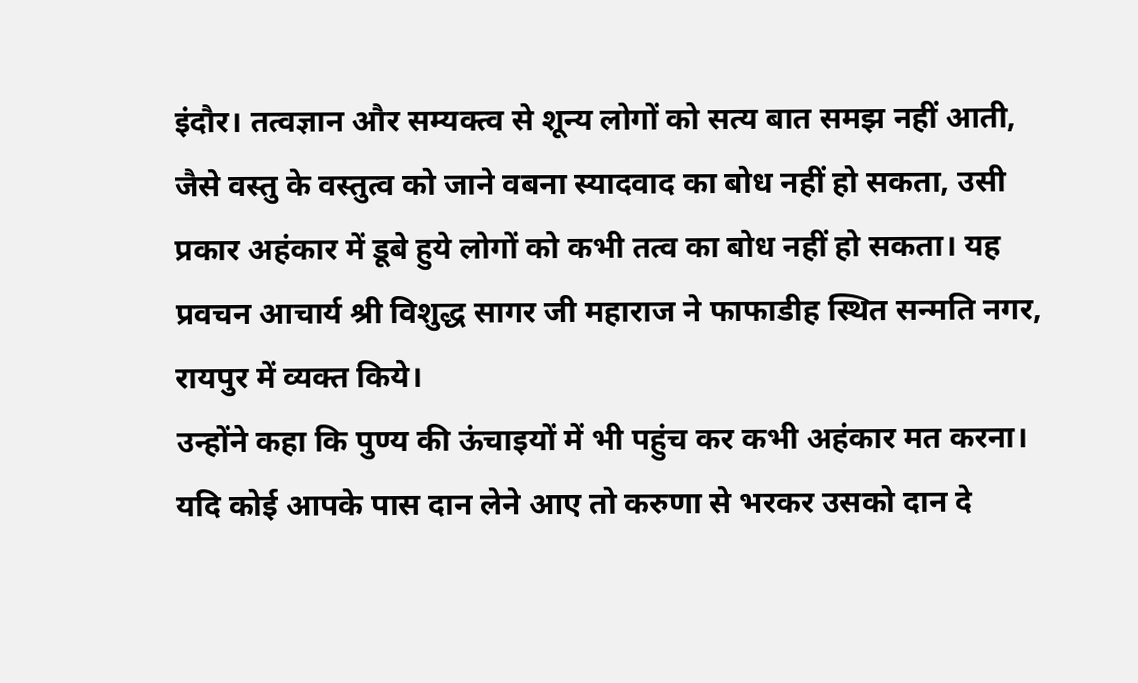इंदौर। तत्वज्ञान और सम्यक्त्व से शून्य लोगों को सत्य बात समझ नहीं आती, जैसे वस्तु के वस्तुत्व को जाने वबना स्यादवाद का बोध नहीं हो सकता, उसी प्रकार अहंकार में डूबे हुये लोगों को कभी तत्व का बोध नहीं हो सकता। यह प्रवचन आचार्य श्री विशुद्ध सागर जी महाराज ने फाफाडीह स्थित सन्मति नगर, रायपुर में व्यक्त किये।
उन्होंने कहा कि पुण्य की ऊंचाइयों में भी पहुंच कर कभी अहंकार मत करना। यदि कोई आपके पास दान लेने आए तो करुणा से भरकर उसको दान दे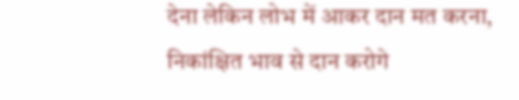देना लेकिन लोभ में आकर दान मत करना, निकांक्षित भाव से दान करोगे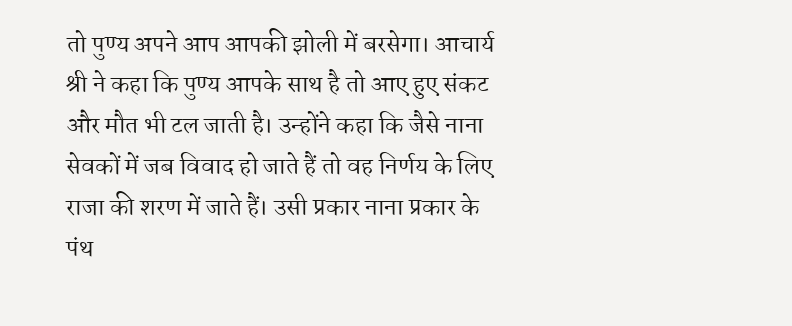तो पुण्य अपने आप आपकी झोली में बरसेगा। आचार्य श्री ने कहा कि पुण्य आपके साथ है तो आए हुए संकट और मौत भी टल जाती है। उन्होंने कहा कि जैसे नाना सेवकों में जब विवाद हो जाते हैं तो वह निर्णय के लिए राजा की शरण में जाते हैं। उसी प्रकार नाना प्रकार के पंथ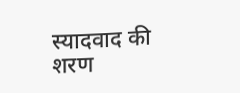स्यादवाद की शरण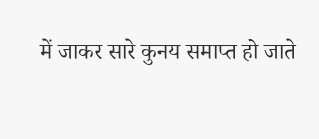में जाकर सारे कुनय समाप्त हो जाते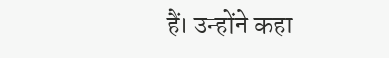हैं। उन्होंने कहा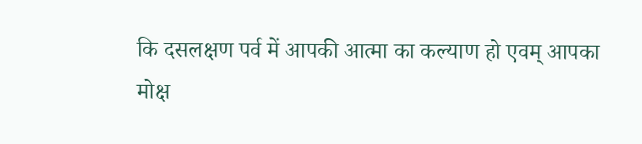कि दसलक्षण पर्व में आपकी आत्मा का कल्याण हो एवम् आपका मोक्ष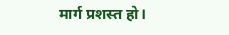मार्ग प्रशस्त हो।